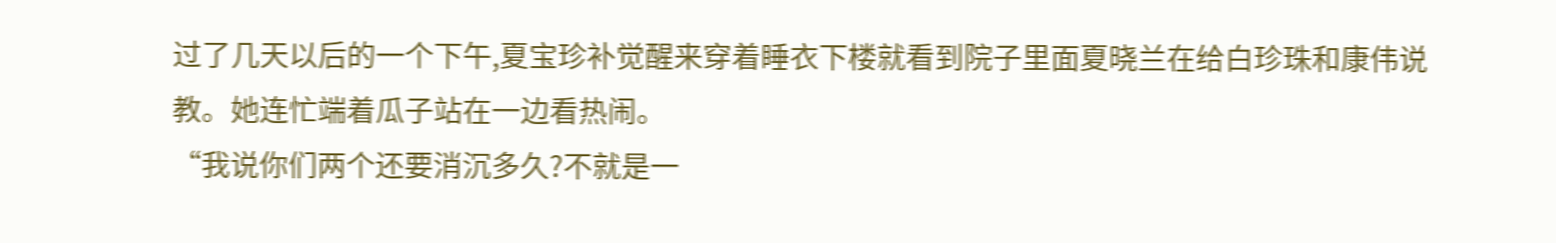过了几天以后的一个下午,夏宝珍补觉醒来穿着睡衣下楼就看到院子里面夏晓兰在给白珍珠和康伟说教。她连忙端着瓜子站在一边看热闹。
“我说你们两个还要消沉多久?不就是一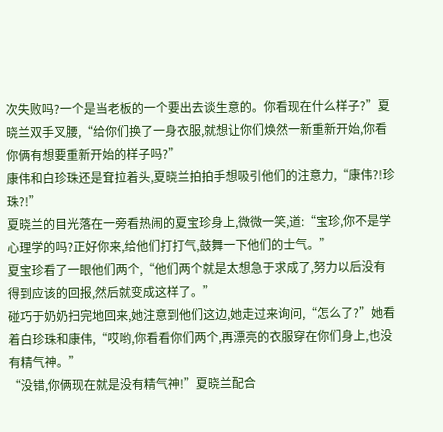次失败吗?一个是当老板的一个要出去谈生意的。你看现在什么样子?”夏晓兰双手叉腰,“给你们换了一身衣服,就想让你们焕然一新重新开始,你看你俩有想要重新开始的样子吗?”
康伟和白珍珠还是耷拉着头,夏晓兰拍拍手想吸引他们的注意力,“康伟?!珍珠?!”
夏晓兰的目光落在一旁看热闹的夏宝珍身上,微微一笑,道:“宝珍,你不是学心理学的吗?正好你来,给他们打打气,鼓舞一下他们的士气。”
夏宝珍看了一眼他们两个,“他们两个就是太想急于求成了,努力以后没有得到应该的回报,然后就变成这样了。”
碰巧于奶奶扫完地回来,她注意到他们这边,她走过来询问,“怎么了?”她看着白珍珠和康伟,“哎哟,你看看你们两个,再漂亮的衣服穿在你们身上,也没有精气神。”
“没错,你俩现在就是没有精气神!”夏晓兰配合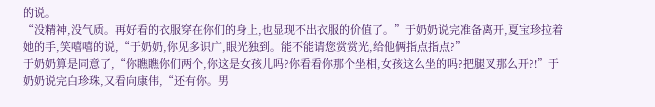的说。
“没精神,没气质。再好看的衣服穿在你们的身上,也显现不出衣服的价值了。”于奶奶说完准备离开,夏宝珍拉着她的手,笑嘻嘻的说,“于奶奶,你见多识广,眼光独到。能不能请您赏赏光,给他俩指点指点?”
于奶奶算是同意了,“你瞧瞧你们两个,你这是女孩儿吗?你看看你那个坐相,女孩这么坐的吗?把腿叉那么开?!”于奶奶说完白珍珠,又看向康伟,“还有你。男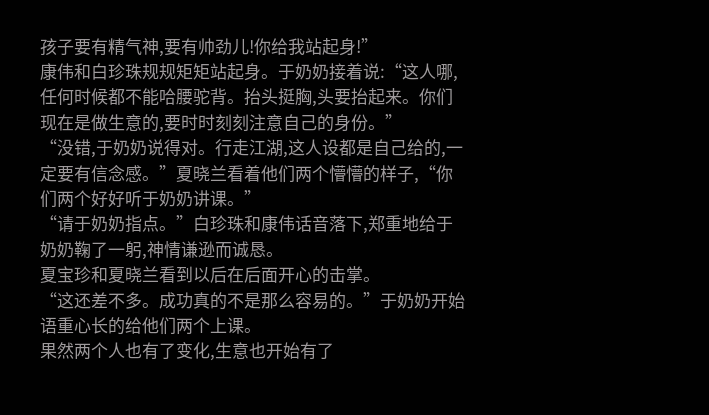孩子要有精气神,要有帅劲儿!你给我站起身!”
康伟和白珍珠规规矩矩站起身。于奶奶接着说:“这人哪,任何时候都不能哈腰驼背。抬头挺胸,头要抬起来。你们现在是做生意的,要时时刻刻注意自己的身份。”
“没错,于奶奶说得对。行走江湖,这人设都是自己给的,一定要有信念感。”夏晓兰看着他们两个懵懵的样子,“你们两个好好听于奶奶讲课。”
“请于奶奶指点。”白珍珠和康伟话音落下,郑重地给于奶奶鞠了一躬,神情谦逊而诚恳。
夏宝珍和夏晓兰看到以后在后面开心的击掌。
“这还差不多。成功真的不是那么容易的。”于奶奶开始语重心长的给他们两个上课。
果然两个人也有了变化,生意也开始有了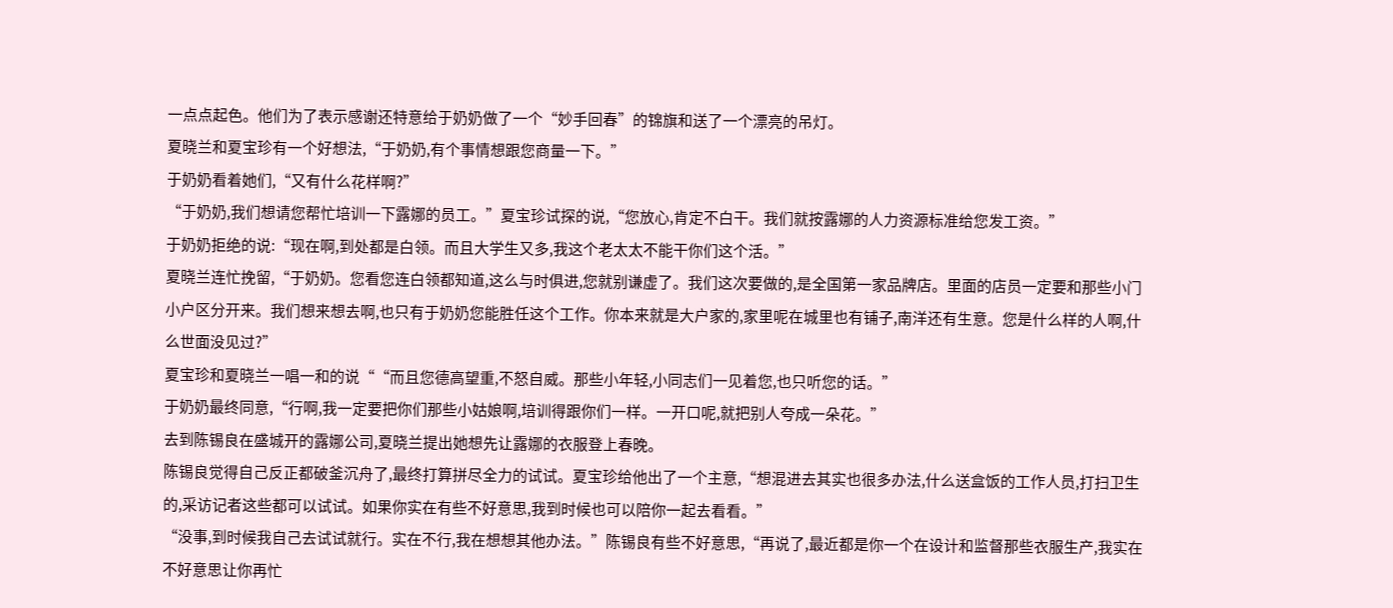一点点起色。他们为了表示感谢还特意给于奶奶做了一个“妙手回春”的锦旗和送了一个漂亮的吊灯。
夏晓兰和夏宝珍有一个好想法,“于奶奶,有个事情想跟您商量一下。”
于奶奶看着她们,“又有什么花样啊?”
“于奶奶,我们想请您帮忙培训一下露娜的员工。”夏宝珍试探的说,“您放心,肯定不白干。我们就按露娜的人力资源标准给您发工资。”
于奶奶拒绝的说:“现在啊,到处都是白领。而且大学生又多,我这个老太太不能干你们这个活。”
夏晓兰连忙挽留,“于奶奶。您看您连白领都知道,这么与时俱进,您就别谦虚了。我们这次要做的,是全国第一家品牌店。里面的店员一定要和那些小门小户区分开来。我们想来想去啊,也只有于奶奶您能胜任这个工作。你本来就是大户家的,家里呢在城里也有铺子,南洋还有生意。您是什么样的人啊,什么世面没见过?”
夏宝珍和夏晓兰一唱一和的说““而且您德高望重,不怒自威。那些小年轻,小同志们一见着您,也只听您的话。”
于奶奶最终同意,“行啊,我一定要把你们那些小姑娘啊,培训得跟你们一样。一开口呢,就把别人夸成一朵花。”
去到陈锡良在盛城开的露娜公司,夏晓兰提出她想先让露娜的衣服登上春晚。
陈锡良觉得自己反正都破釜沉舟了,最终打算拼尽全力的试试。夏宝珍给他出了一个主意,“想混进去其实也很多办法,什么送盒饭的工作人员,打扫卫生的,采访记者这些都可以试试。如果你实在有些不好意思,我到时候也可以陪你一起去看看。”
“没事,到时候我自己去试试就行。实在不行,我在想想其他办法。”陈锡良有些不好意思,“再说了,最近都是你一个在设计和监督那些衣服生产,我实在不好意思让你再忙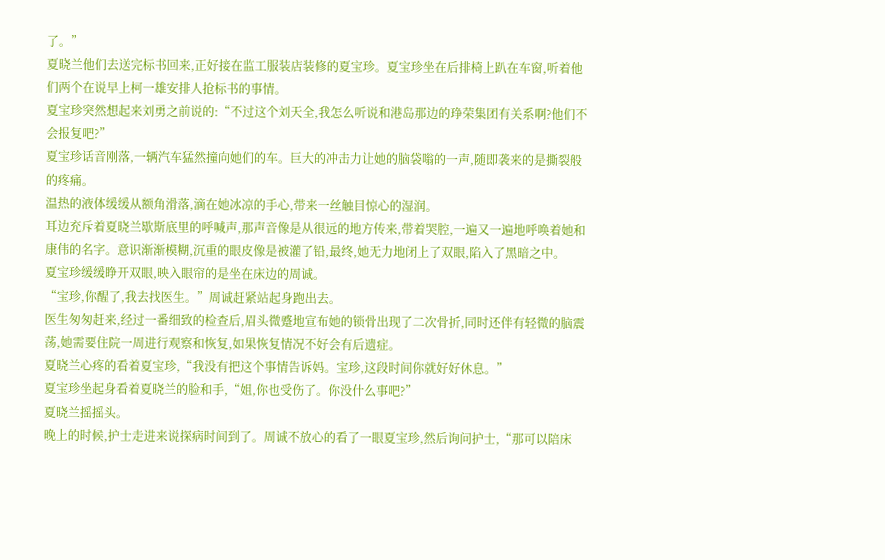了。”
夏晓兰他们去送完标书回来,正好接在监工服装店装修的夏宝珍。夏宝珍坐在后排椅上趴在车窗,听着他们两个在说早上柯一雄安排人抢标书的事情。
夏宝珍突然想起来刘勇之前说的:“不过这个刘天全,我怎么听说和港岛那边的琤荣集团有关系啊?他们不会报复吧?”
夏宝珍话音刚落,一辆汽车猛然撞向她们的车。巨大的冲击力让她的脑袋嗡的一声,随即袭来的是撕裂般的疼痛。
温热的液体缓缓从额角滑落,滴在她冰凉的手心,带来一丝触目惊心的湿润。
耳边充斥着夏晓兰歇斯底里的呼喊声,那声音像是从很远的地方传来,带着哭腔,一遍又一遍地呼唤着她和康伟的名字。意识渐渐模糊,沉重的眼皮像是被灌了铅,最终,她无力地闭上了双眼,陷入了黑暗之中。
夏宝珍缓缓睁开双眼,映入眼帘的是坐在床边的周诚。
“宝珍,你醒了,我去找医生。”周诚赶紧站起身跑出去。
医生匆匆赶来,经过一番细致的检查后,眉头微蹙地宣布她的锁骨出现了二次骨折,同时还伴有轻微的脑震荡,她需要住院一周进行观察和恢复,如果恢复情况不好会有后遗症。
夏晓兰心疼的看着夏宝珍,“我没有把这个事情告诉妈。宝珍,这段时间你就好好休息。”
夏宝珍坐起身看着夏晓兰的脸和手,“姐,你也受伤了。你没什么事吧?”
夏晓兰摇摇头。
晚上的时候,护士走进来说探病时间到了。周诚不放心的看了一眼夏宝珍,然后询问护士,“那可以陪床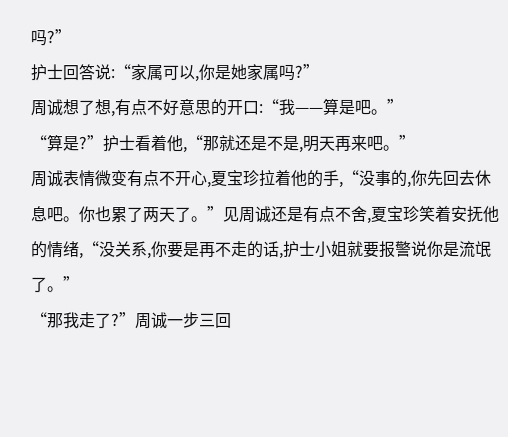吗?”
护士回答说:“家属可以,你是她家属吗?”
周诚想了想,有点不好意思的开口:“我——算是吧。”
“算是?”护士看着他,“那就还是不是,明天再来吧。”
周诚表情微变有点不开心,夏宝珍拉着他的手,“没事的,你先回去休息吧。你也累了两天了。”见周诚还是有点不舍,夏宝珍笑着安抚他的情绪,“没关系,你要是再不走的话,护士小姐就要报警说你是流氓了。”
“那我走了?”周诚一步三回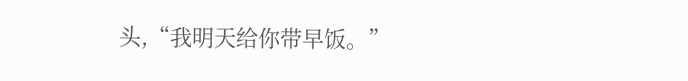头,“我明天给你带早饭。”